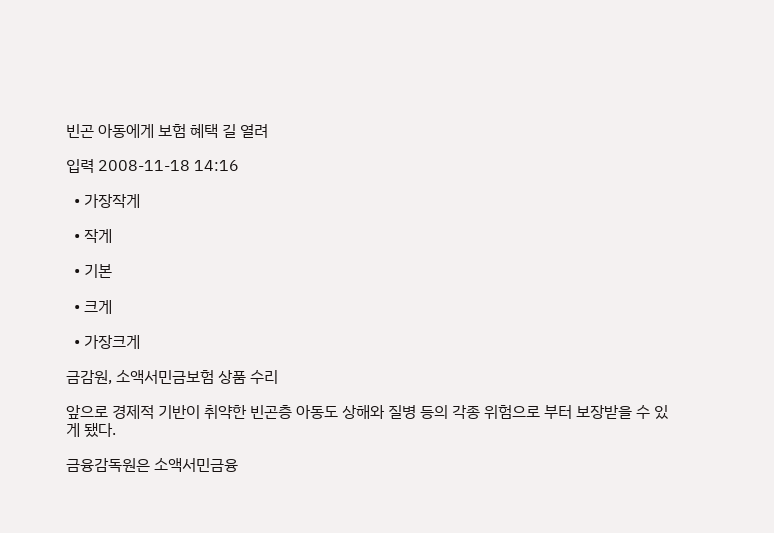빈곤 아동에게 보험 혜택 길 열려

입력 2008-11-18 14:16

  • 가장작게

  • 작게

  • 기본

  • 크게

  • 가장크게

금감원, 소액서민금보험 상품 수리

앞으로 경제적 기반이 취약한 빈곤층 아동도 상해와 질병 등의 각종 위험으로 부터 보장받을 수 있게 됐다.

금융감독원은 소액서민금융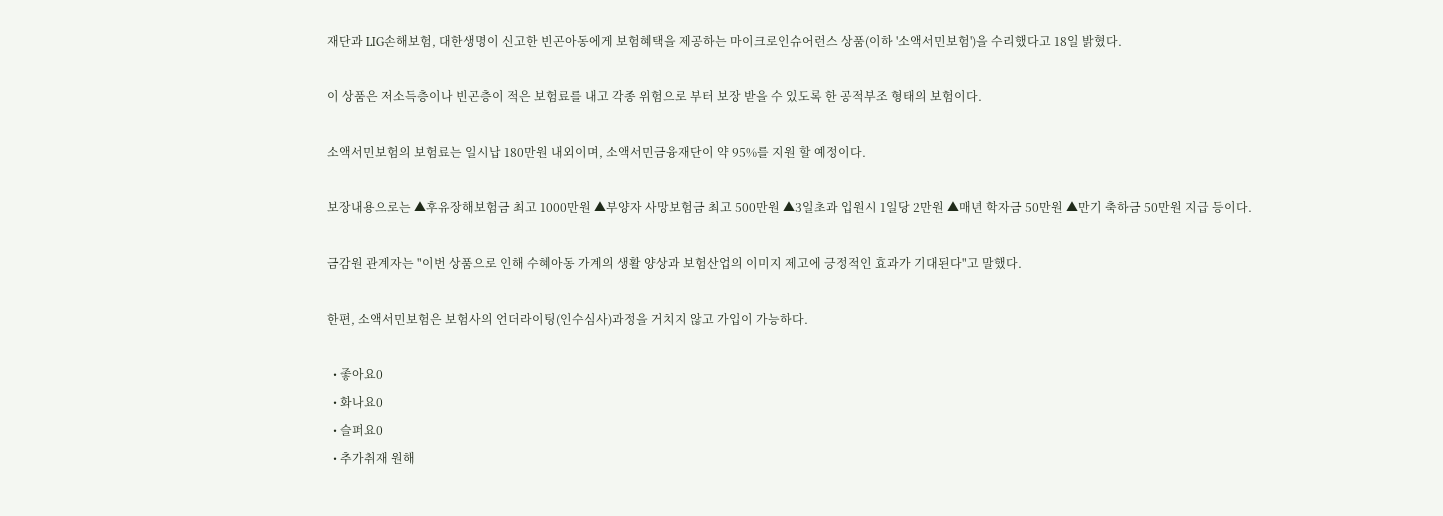재단과 LIG손해보험, 대한생명이 신고한 빈곤아동에게 보험혜택을 제공하는 마이크로인슈어런스 상품(이하 '소액서민보험')을 수리했다고 18일 밝혔다.

이 상품은 저소득층이나 빈곤층이 적은 보험료를 내고 각종 위험으로 부터 보장 받을 수 있도록 한 공적부조 형태의 보험이다.

소액서민보험의 보험료는 일시납 180만원 내외이며, 소액서민금융재단이 약 95%를 지원 할 예정이다.

보장내용으로는 ▲후유장해보험금 최고 1000만원 ▲부양자 사망보험금 최고 500만원 ▲3일초과 입원시 1일당 2만원 ▲매년 학자금 50만원 ▲만기 축하금 50만원 지급 등이다.

금감원 관계자는 "이번 상품으로 인해 수혜아동 가계의 생활 양상과 보험산업의 이미지 제고에 긍정적인 효과가 기대된다"고 말했다.

한편, 소액서민보험은 보험사의 언더라이팅(인수심사)과정을 거치지 않고 가입이 가능하다.

  • 좋아요0
  • 화나요0
  • 슬퍼요0
  • 추가취재 원해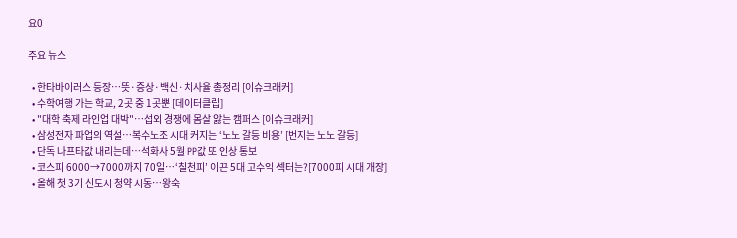요0

주요 뉴스

  • 한타바이러스 등장…뜻·증상·백신·치사율 총정리 [이슈크래커]
  • 수학여행 가는 학교, 2곳 중 1곳뿐 [데이터클립]
  • "대학 축제 라인업 대박"⋯섭외 경쟁에 몸살 앓는 캠퍼스 [이슈크래커]
  • 삼성전자 파업의 역설…복수노조 시대 커지는 ‘노노 갈등 비용’ [번지는 노노 갈등]
  • 단독 나프타값 내리는데…석화사 5월 PP값 또 인상 통보
  • 코스피 6000→7000까지 70일⋯‘칠천피’ 이끈 5대 고수익 섹터는?[7000피 시대 개장]
  • 올해 첫 3기 신도시 청약 시동…왕숙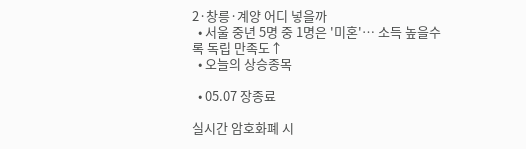2·창릉·계양 어디 넣을까
  • 서울 중년 5명 중 1명은 '미혼'… 소득 높을수록 독립 만족도↑
  • 오늘의 상승종목

  • 05.07 장종료

실시간 암호화폐 시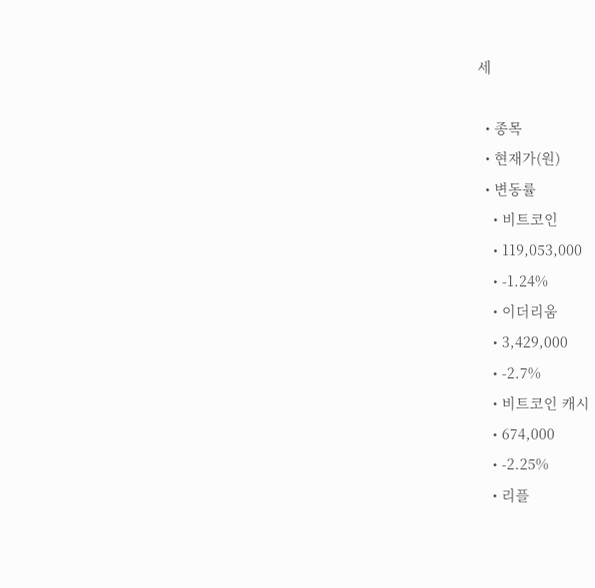세

  • 종목
  • 현재가(원)
  • 변동률
    • 비트코인
    • 119,053,000
    • -1.24%
    • 이더리움
    • 3,429,000
    • -2.7%
    • 비트코인 캐시
    • 674,000
    • -2.25%
    • 리플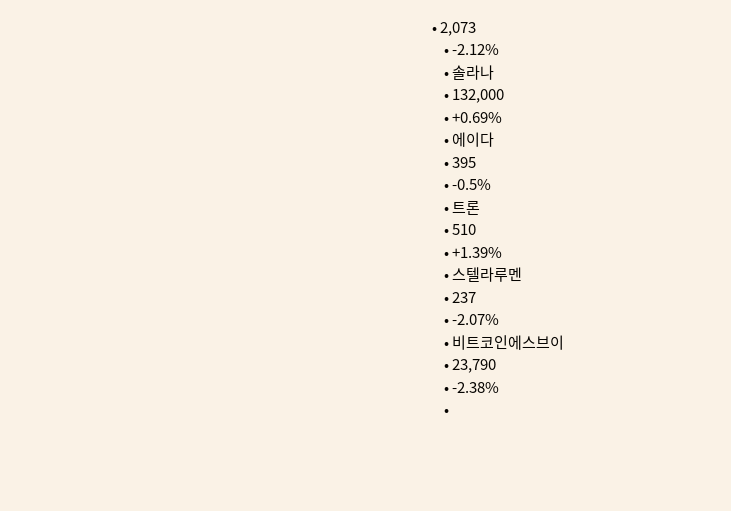• 2,073
    • -2.12%
    • 솔라나
    • 132,000
    • +0.69%
    • 에이다
    • 395
    • -0.5%
    • 트론
    • 510
    • +1.39%
    • 스텔라루멘
    • 237
    • -2.07%
    • 비트코인에스브이
    • 23,790
    • -2.38%
    •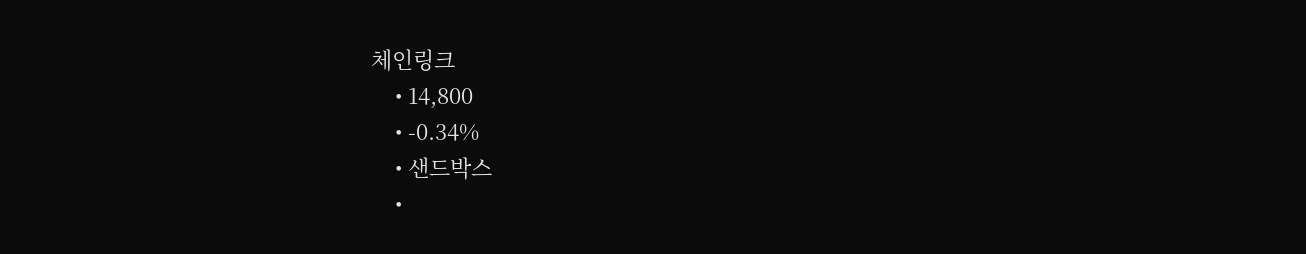체인링크
    • 14,800
    • -0.34%
    • 샌드박스
    •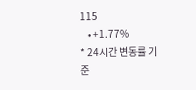115
    • +1.77%
* 24시간 변동률 기준